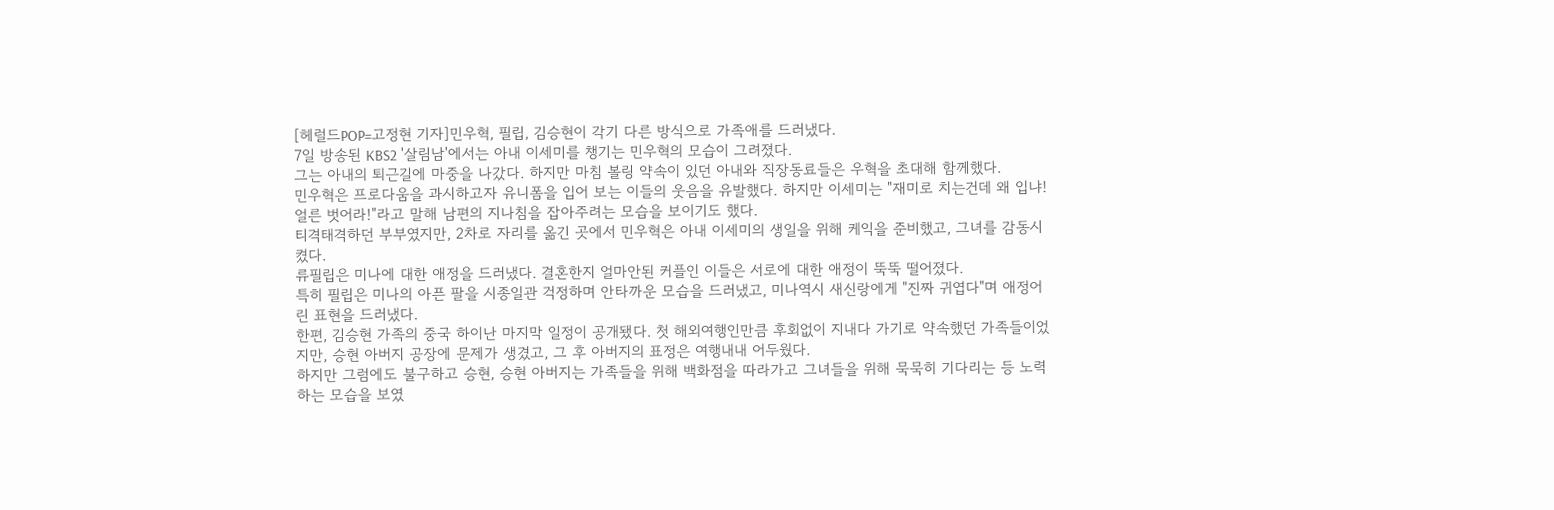[헤럴드POP=고정현 기자]민우혁, 필립, 김승현이 각기 다른 방식으로 가족애를 드러냈다.
7일 방송된 KBS2 '살림남'에서는 아내 이세미를 챙기는 민우혁의 모습이 그려졌다.
그는 아내의 퇴근길에 마중을 나갔다. 하지만 마침 볼링 약속이 있던 아내와 직장동료들은 우혁을 초대해 함께했다.
민우혁은 프로다움을 과시하고자 유니폼을 입어 보는 이들의 웃음을 유발했다. 하지만 이세미는 "재미로 치는건데 왜 입냐!얼른 벗어라!"라고 말해 남편의 지나침을 잡아주려는 모습을 보이기도 했다.
티격태격하던 부부였지만, 2차로 자리를 옮긴 곳에서 민우혁은 아내 이세미의 생일을 위해 케익을 준비했고, 그녀를 감동시켰다.
류필립은 미나에 대한 애정을 드러냈다. 결혼한지 얼마안된 커플인 이들은 서로에 대한 애정이 뚝뚝 떨어졌다.
특히 필립은 미나의 아픈 팔을 시종일관 걱정하며 안타까운 모습을 드러냈고, 미나역시 새신랑에게 "진짜 귀엽다"며 애정어린 표현을 드러냈다.
한편, 김승현 가족의 중국 하이난 마지막 일정이 공개됐다. 첫 해외여행인만큼 후회없이 지내다 가기로 약속했던 가족들이었지만, 승현 아버지 공장에 문제가 생겼고, 그 후 아버지의 표정은 여행내내 어두웠다.
하지만 그럼에도 불구하고 승현, 승현 아버지는 가족들을 위해 백화점을 따라가고 그녀들을 위해 묵묵히 기다리는 등 노력하는 모습을 보였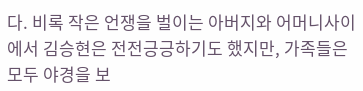다. 비록 작은 언쟁을 벌이는 아버지와 어머니사이에서 김승현은 전전긍긍하기도 했지만, 가족들은 모두 야경을 보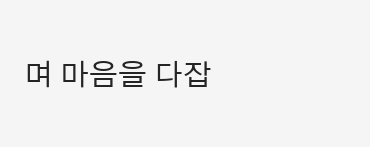며 마음을 다잡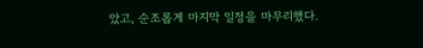았고, 순조롭게 마지막 일정을 마무리했다.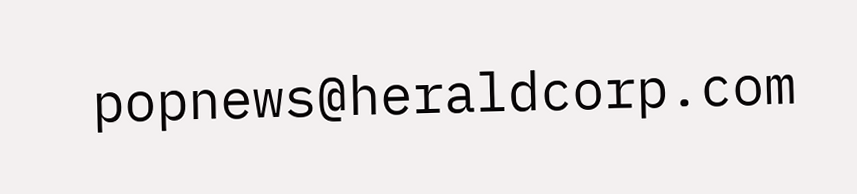popnews@heraldcorp.com